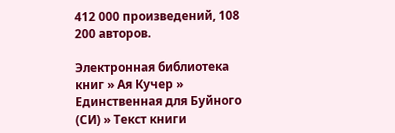412 000 произведений, 108 200 авторов.

Электронная библиотека книг » Ая Кучер » Единственная для Буйного (СИ) » Текст книги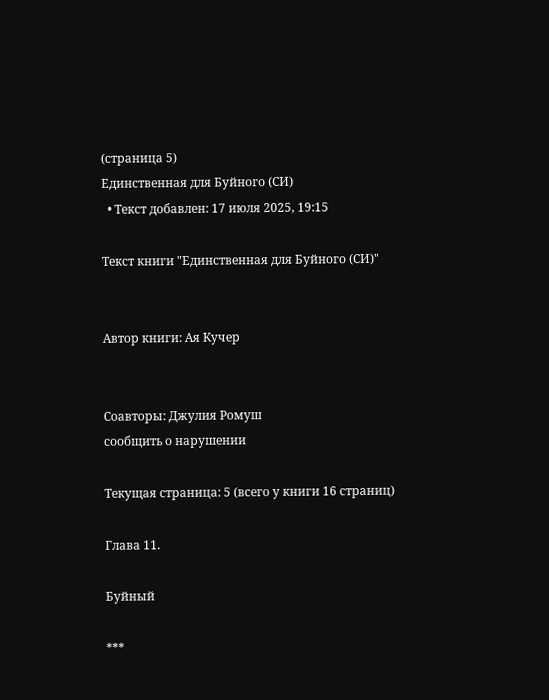(страница 5)
Единственная для Буйного (СИ)
  • Текст добавлен: 17 июля 2025, 19:15

Текст книги "Единственная для Буйного (СИ)"


Автор книги: Ая Кучер


Соавторы: Джулия Ромуш
сообщить о нарушении

Текущая страница: 5 (всего у книги 16 страниц)

Глава 11.

Буйный

***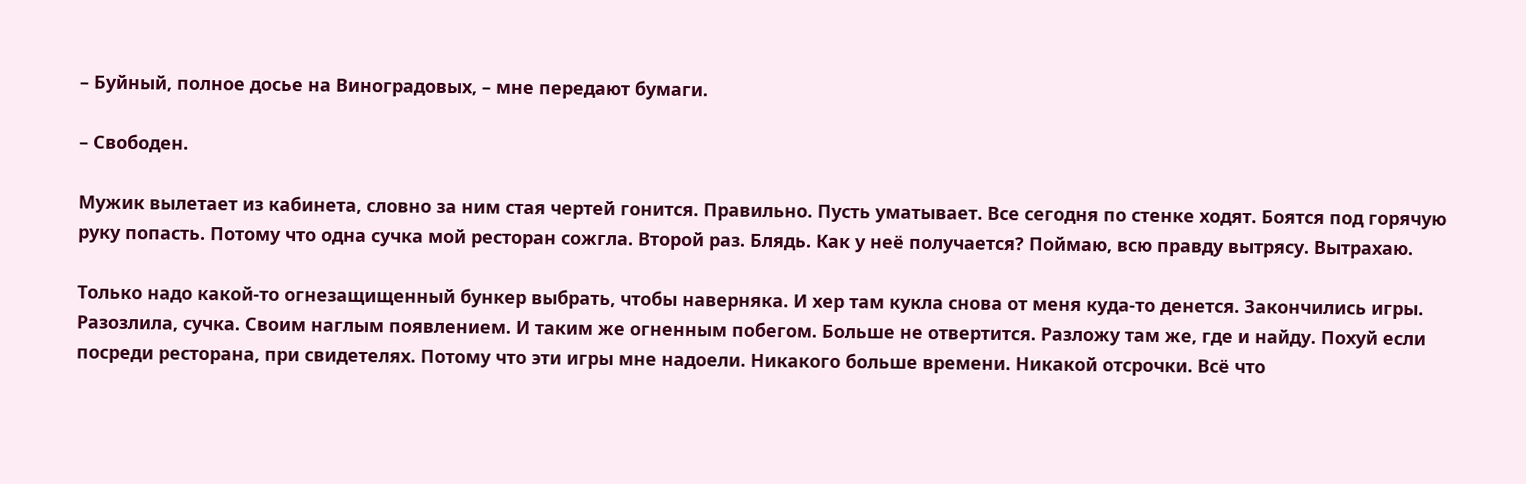– Буйный, полное досье на Виноградовых, – мне передают бумаги.

– Свободен.

Мужик вылетает из кабинета, словно за ним стая чертей гонится. Правильно. Пусть уматывает. Все сегодня по стенке ходят. Боятся под горячую руку попасть. Потому что одна сучка мой ресторан сожгла. Второй раз. Блядь. Как у неё получается? Поймаю, всю правду вытрясу. Вытрахаю.

Только надо какой-то огнезащищенный бункер выбрать, чтобы наверняка. И хер там кукла снова от меня куда-то денется. Закончились игры. Разозлила, сучка. Своим наглым появлением. И таким же огненным побегом. Больше не отвертится. Разложу там же, где и найду. Похуй если посреди ресторана, при свидетелях. Потому что эти игры мне надоели. Никакого больше времени. Никакой отсрочки. Всё что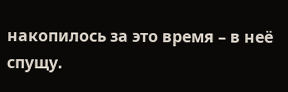накопилось за это время – в неё спущу.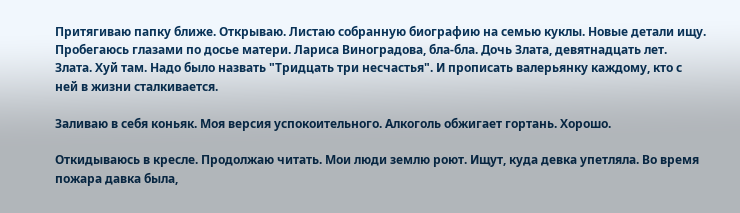Притягиваю папку ближе. Открываю. Листаю собранную биографию на семью куклы. Новые детали ищу. Пробегаюсь глазами по досье матери. Лариса Виноградова, бла-бла. Дочь Злата, девятнадцать лет. Злата. Хуй там. Надо было назвать "Тридцать три несчастья". И прописать валерьянку каждому, кто с ней в жизни сталкивается.

Заливаю в себя коньяк. Моя версия успокоительного. Алкоголь обжигает гортань. Хорошо.

Откидываюсь в кресле. Продолжаю читать. Мои люди землю роют. Ищут, куда девка упетляла. Во время пожара давка была,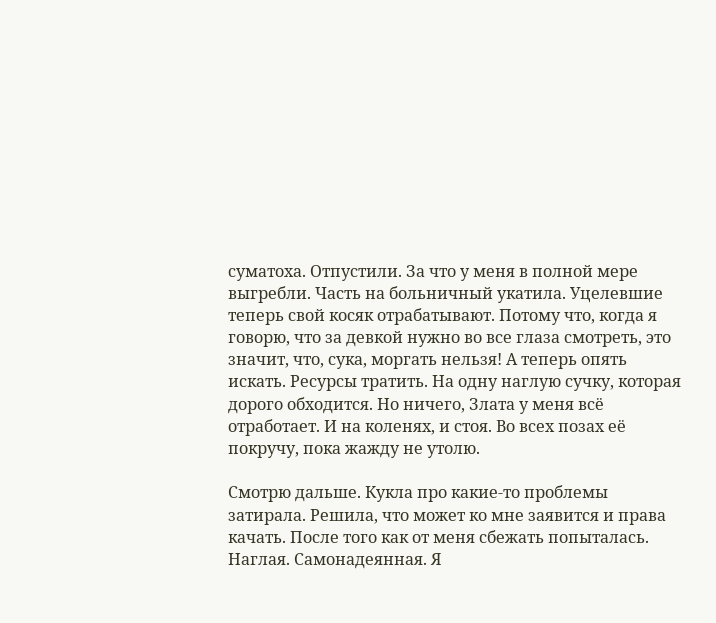суматоха. Отпустили. За что у меня в полной мере выгребли. Часть на больничный укатила. Уцелевшие теперь свой косяк отрабатывают. Потому что, когда я говорю, что за девкой нужно во все глаза смотреть, это значит, что, сука, моргать нельзя! А теперь опять искать. Ресурсы тратить. На одну наглую сучку, которая дорого обходится. Но ничего, Злата у меня всё отработает. И на коленях, и стоя. Во всех позах её покручу, пока жажду не утолю.

Смотрю дальше. Кукла про какие-то проблемы затирала. Решила, что может ко мне заявится и права качать. После того как от меня сбежать попыталась. Наглая. Самонадеянная. Я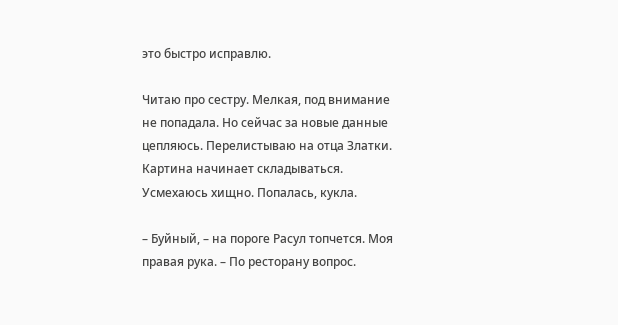это быстро исправлю.

Читаю про сестру. Мелкая, под внимание не попадала. Но сейчас за новые данные цепляюсь. Перелистываю на отца Златки. Картина начинает складываться. Усмехаюсь хищно. Попалась, кукла.

– Буйный, – на пороге Расул топчется. Моя правая рука. – По ресторану вопрос.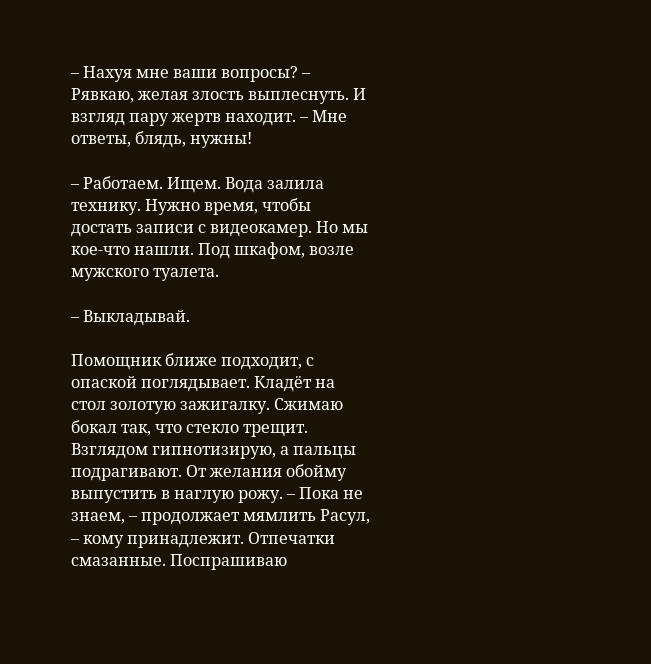– Нахуя мне ваши вопросы? – Рявкаю, желая злость выплеснуть. И взгляд пару жертв находит. – Мне ответы, блядь, нужны!

– Работаем. Ищем. Вода залила технику. Нужно время, чтобы достать записи с видеокамер. Но мы кое-что нашли. Под шкафом, возле мужского туалета.

– Выкладывай.

Помощник ближе подходит, с опаской поглядывает. Кладёт на стол золотую зажигалку. Сжимаю бокал так, что стекло трещит. Взглядом гипнотизирую, а пальцы подрагивают. От желания обойму выпустить в наглую рожу. – Пока не знаем, – продолжает мямлить Расул, – кому принадлежит. Отпечатки смазанные. Поспрашиваю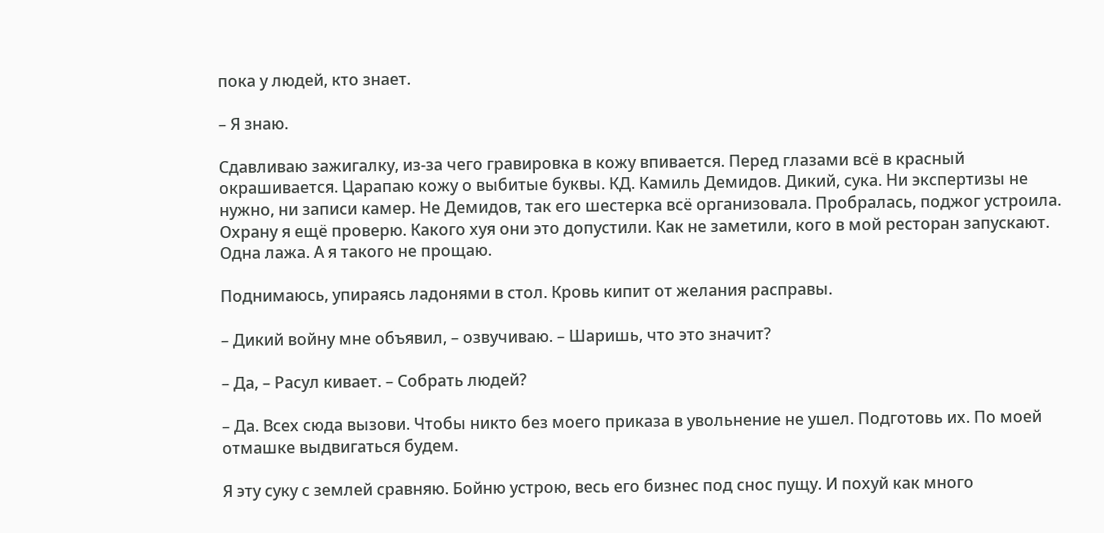пока у людей, кто знает.

– Я знаю.

Сдавливаю зажигалку, из-за чего гравировка в кожу впивается. Перед глазами всё в красный окрашивается. Царапаю кожу о выбитые буквы. КД. Камиль Демидов. Дикий, сука. Ни экспертизы не нужно, ни записи камер. Не Демидов, так его шестерка всё организовала. Пробралась, поджог устроила. Охрану я ещё проверю. Какого хуя они это допустили. Как не заметили, кого в мой ресторан запускают. Одна лажа. А я такого не прощаю.

Поднимаюсь, упираясь ладонями в стол. Кровь кипит от желания расправы.

– Дикий войну мне объявил, – озвучиваю. – Шаришь, что это значит?

– Да, – Расул кивает. – Собрать людей?

– Да. Всех сюда вызови. Чтобы никто без моего приказа в увольнение не ушел. Подготовь их. По моей отмашке выдвигаться будем.

Я эту суку с землей сравняю. Бойню устрою, весь его бизнес под снос пущу. И похуй как много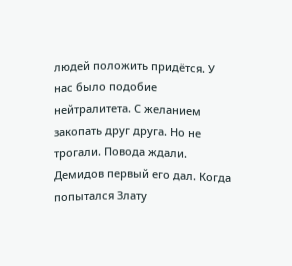людей положить придётся. У нас было подобие нейтралитета. С желанием закопать друг друга. Но не трогали. Повода ждали. Демидов первый его дал. Когда попытался Злату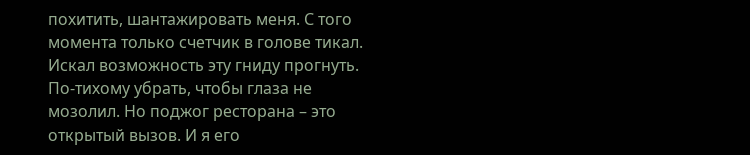похитить, шантажировать меня. С того момента только счетчик в голове тикал. Искал возможность эту гниду прогнуть. По-тихому убрать, чтобы глаза не мозолил. Но поджог ресторана – это открытый вызов. И я его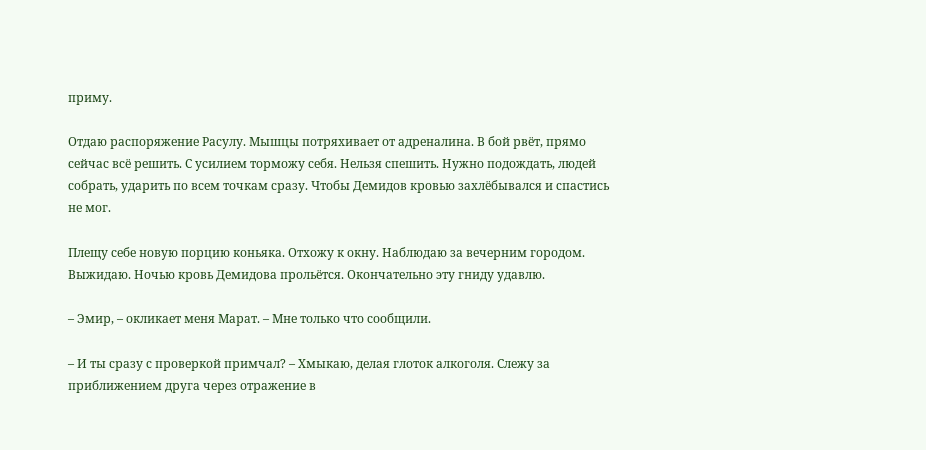приму.

Отдаю распоряжение Расулу. Мышцы потряхивает от адреналина. В бой рвёт, прямо сейчас всё решить. С усилием торможу себя. Нельзя спешить. Нужно подождать, людей собрать, ударить по всем точкам сразу. Чтобы Демидов кровью захлёбывался и спастись не мог.

Плещу себе новую порцию коньяка. Отхожу к окну. Наблюдаю за вечерним городом. Выжидаю. Ночью кровь Демидова прольётся. Окончательно эту гниду удавлю.

– Эмир, – окликает меня Марат. – Мне только что сообщили.

– И ты сразу с проверкой примчал? – Хмыкаю, делая глоток алкоголя. Слежу за приближением друга через отражение в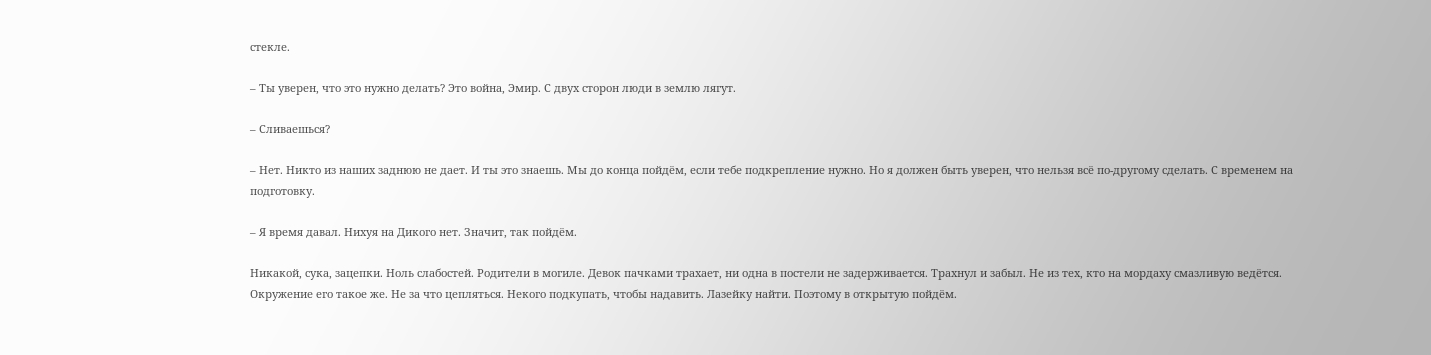стекле.

– Ты уверен, что это нужно делать? Это война, Эмир. С двух сторон люди в землю лягут.

– Сливаешься?

– Нет. Никто из наших заднюю не дает. И ты это знаешь. Мы до конца пойдём, если тебе подкрепление нужно. Но я должен быть уверен, что нельзя всё по-другому сделать. С временем на подготовку.

– Я время давал. Нихуя на Дикого нет. Значит, так пойдём.

Никакой, сука, зацепки. Ноль слабостей. Родители в могиле. Девок пачками трахает, ни одна в постели не задерживается. Трахнул и забыл. Не из тех, кто на мордаху смазливую ведётся. Окружение его такое же. Не за что цепляться. Некого подкупать, чтобы надавить. Лазейку найти. Поэтому в открытую пойдём.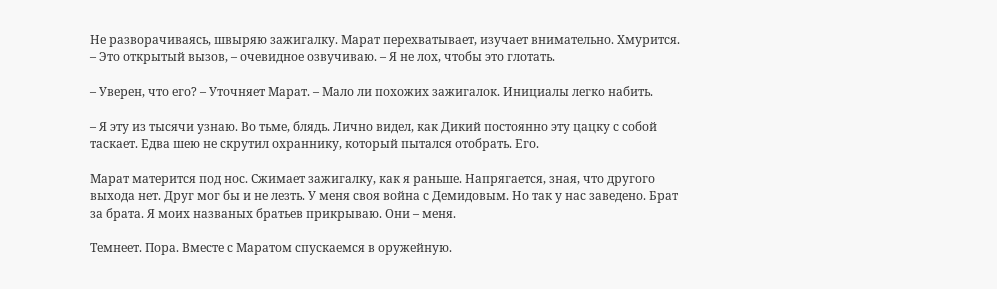Не разворачиваясь, швыряю зажигалку. Марат перехватывает, изучает внимательно. Хмурится. – Это открытый вызов, – очевидное озвучиваю. – Я не лох, чтобы это глотать.

– Уверен, что его? – Уточняет Марат. – Мало ли похожих зажигалок. Инициалы легко набить.

– Я эту из тысячи узнаю. Во тьме, блядь. Лично видел, как Дикий постоянно эту цацку с собой таскает. Едва шею не скрутил охраннику, который пытался отобрать. Его.

Марат матерится под нос. Сжимает зажигалку, как я раньше. Напрягается, зная, что другого выхода нет. Друг мог бы и не лезть. У меня своя война с Демидовым. Но так у нас заведено. Брат за брата. Я моих названых братьев прикрываю. Они – меня.

Темнеет. Пора. Вместе с Маратом спускаемся в оружейную.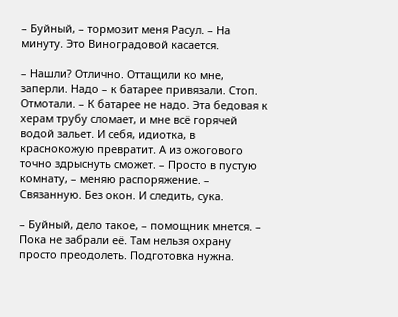– Буйный, – тормозит меня Расул. – На минуту. Это Виноградовой касается.

– Нашли? Отлично. Оттащили ко мне, заперли. Надо – к батарее привязали. Стоп. Отмотали. – К батарее не надо. Эта бедовая к херам трубу сломает, и мне всё горячей водой зальет. И себя, идиотка, в краснокожую превратит. А из ожогового точно здрыснуть сможет. – Просто в пустую комнату, – меняю распоряжение. – Связанную. Без окон. И следить, сука.

– Буйный, дело такое, – помощник мнется. – Пока не забрали её. Там нельзя охрану просто преодолеть. Подготовка нужна.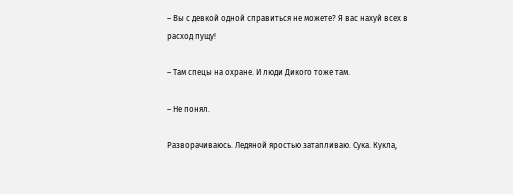– Вы с девкой одной справиться не можете? Я вас нахуй всех в расход пущу!

– Там спецы на охране. И люди Дикого тоже там.

– Не понял.

Разворачиваюсь. Ледяной яростью затапливаю. Сука. Кукла,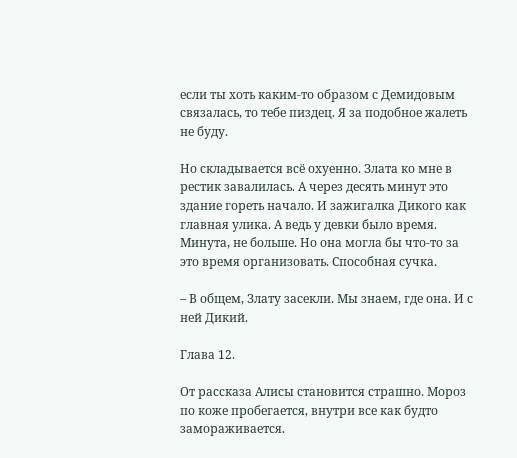если ты хоть каким-то образом с Демидовым связалась, то тебе пиздец. Я за подобное жалеть не буду.

Но складывается всё охуенно. Злата ко мне в рестик завалилась. А через десять минут это здание гореть начало. И зажигалка Дикого как главная улика. А ведь у девки было время. Минута, не больше. Но она могла бы что-то за это время организовать. Способная сучка.

– В общем, Злату засекли. Мы знаем, где она. И с ней Дикий.

Глава 12.

От рассказа Алисы становится страшно. Мороз по коже пробегается, внутри все как будто замораживается.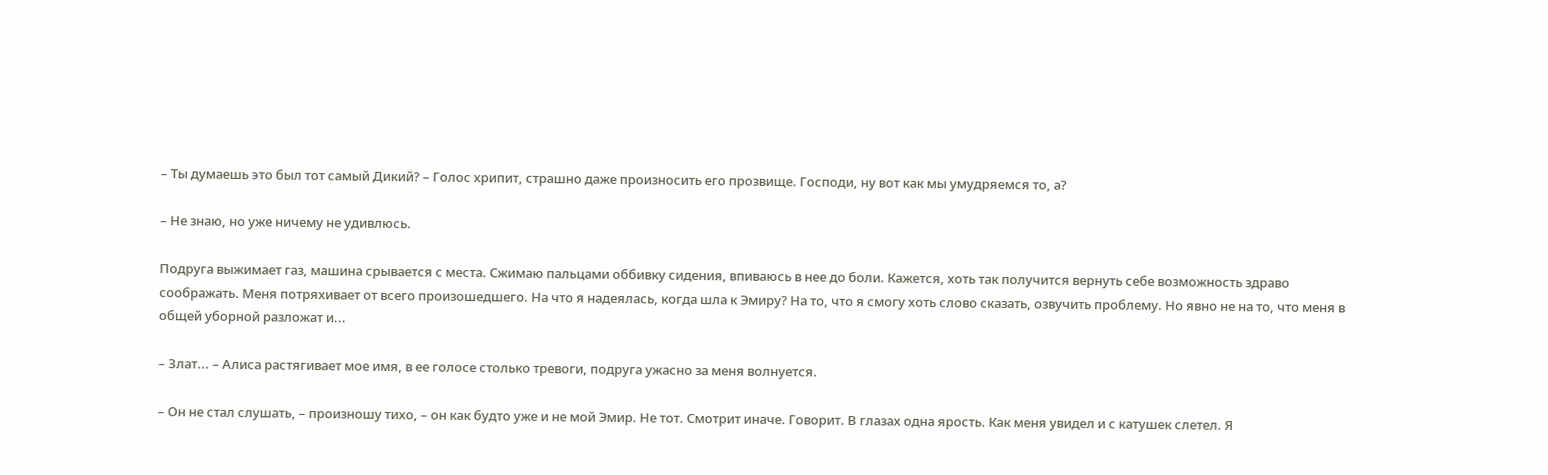– Ты думаешь это был тот самый Дикий? – Голос хрипит, страшно даже произносить его прозвище. Господи, ну вот как мы умудряемся то, а?

– Не знаю, но уже ничему не удивлюсь.

Подруга выжимает газ, машина срывается с места. Сжимаю пальцами оббивку сидения, впиваюсь в нее до боли. Кажется, хоть так получится вернуть себе возможность здраво соображать. Меня потряхивает от всего произошедшего. На что я надеялась, когда шла к Эмиру? На то, что я смогу хоть слово сказать, озвучить проблему. Но явно не на то, что меня в общей уборной разложат и...

– Злат... – Алиса растягивает мое имя, в ее голосе столько тревоги, подруга ужасно за меня волнуется.

– Он не стал слушать, – произношу тихо, – он как будто уже и не мой Эмир. Не тот. Смотрит иначе. Говорит. В глазах одна ярость. Как меня увидел и с катушек слетел. Я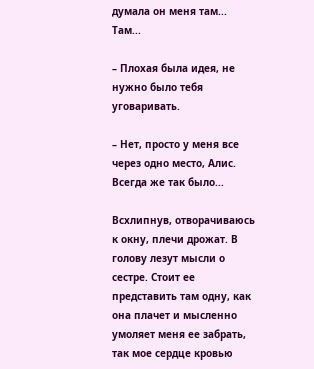думала он меня там... Там...

– Плохая была идея, не нужно было тебя уговаривать.

– Нет, просто у меня все через одно место, Алис. Всегда же так было...

Всхлипнув, отворачиваюсь к окну, плечи дрожат. В голову лезут мысли о сестре. Стоит ее представить там одну, как она плачет и мысленно умоляет меня ее забрать, так мое сердце кровью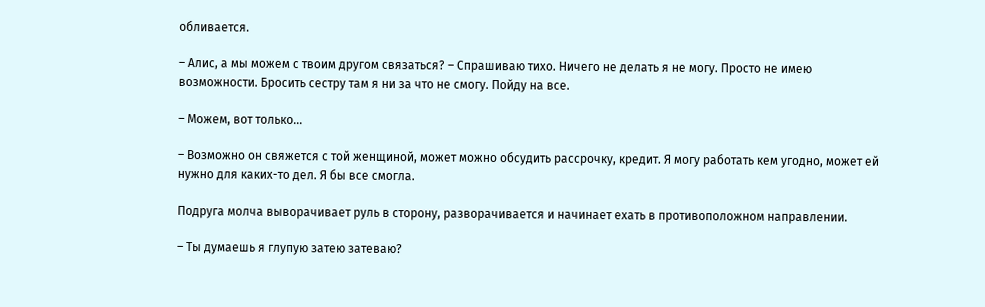обливается.

– Алис, а мы можем с твоим другом связаться? – Спрашиваю тихо. Ничего не делать я не могу. Просто не имею возможности. Бросить сестру там я ни за что не смогу. Пойду на все.

– Можем, вот только...

– Возможно он свяжется с той женщиной, может можно обсудить рассрочку, кредит. Я могу работать кем угодно, может ей нужно для каких-то дел. Я бы все смогла.

Подруга молча выворачивает руль в сторону, разворачивается и начинает ехать в противоположном направлении.

– Ты думаешь я глупую затею затеваю?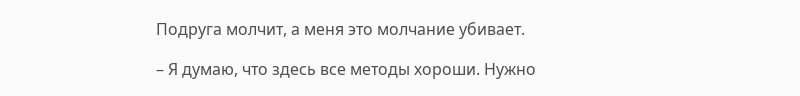Подруга молчит, а меня это молчание убивает.

– Я думаю, что здесь все методы хороши. Нужно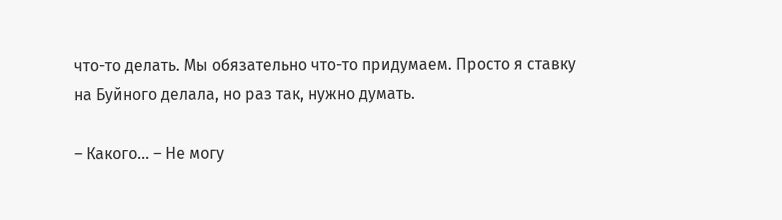что-то делать. Мы обязательно что-то придумаем. Просто я ставку на Буйного делала, но раз так, нужно думать.

– Какого... – Не могу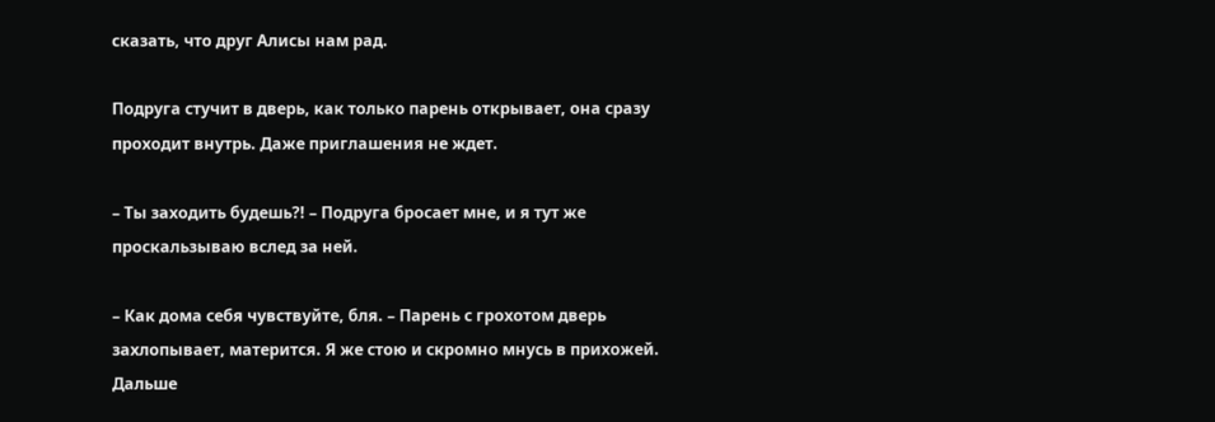сказать, что друг Алисы нам рад.

Подруга стучит в дверь, как только парень открывает, она сразу проходит внутрь. Даже приглашения не ждет.

– Ты заходить будешь?! – Подруга бросает мне, и я тут же проскальзываю вслед за ней.

– Как дома себя чувствуйте, бля. – Парень с грохотом дверь захлопывает, матерится. Я же стою и скромно мнусь в прихожей. Дальше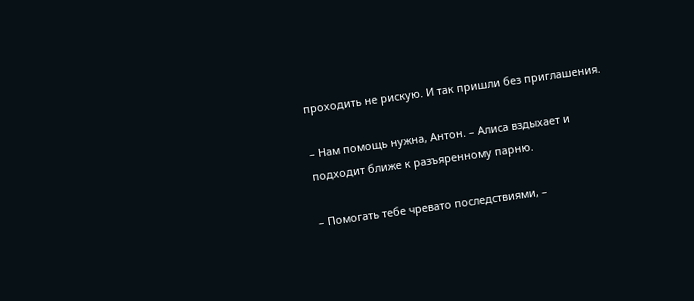проходить не рискую. И так пришли без приглашения.

– Нам помощь нужна, Антон. – Алиса вздыхает и подходит ближе к разъяренному парню.

– Помогать тебе чревато последствиями, –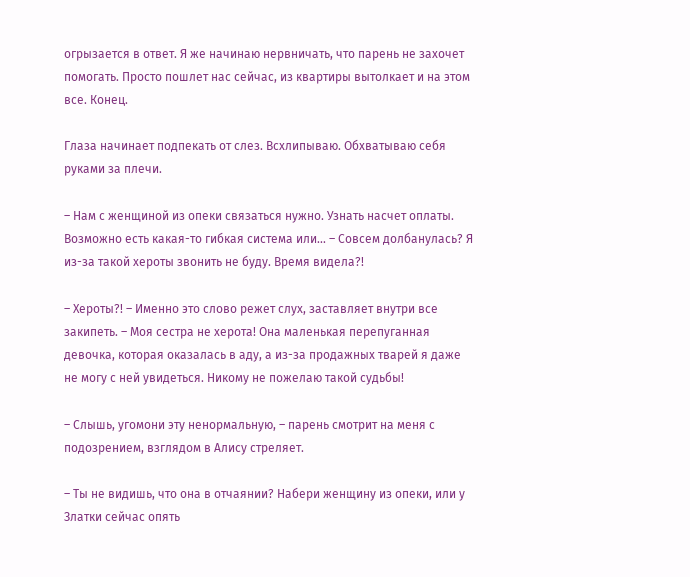огрызается в ответ. Я же начинаю нервничать, что парень не захочет помогать. Просто пошлет нас сейчас, из квартиры вытолкает и на этом все. Конец.

Глаза начинает подпекать от слез. Всхлипываю. Обхватываю себя руками за плечи.

– Нам с женщиной из опеки связаться нужно. Узнать насчет оплаты. Возможно есть какая-то гибкая система или... – Совсем долбанулась? Я из-за такой хероты звонить не буду. Время видела?!

– Хероты?! – Именно это слово режет слух, заставляет внутри все закипеть. – Моя сестра не херота! Она маленькая перепуганная девочка, которая оказалась в аду, а из-за продажных тварей я даже не могу с ней увидеться. Никому не пожелаю такой судьбы!

– Слышь, угомони эту ненормальную, – парень смотрит на меня с подозрением, взглядом в Алису стреляет.

– Ты не видишь, что она в отчаянии? Набери женщину из опеки, или у Златки сейчас опять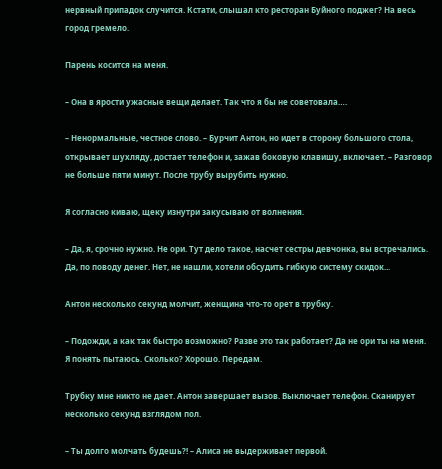нервный припадок случится. Кстати, слышал кто ресторан Буйного поджег? На весь город гремело.

Парень косится на меня.

– Она в ярости ужасные вещи делает. Так что я бы не советовала….

– Ненормальные, честное слово. – Бурчит Антон, но идет в сторону большого стола, открывает шухляду, достает телефон и, зажав боковую клавишу, включает. – Разговор не больше пяти минут. После трубу вырубить нужно.

Я согласно киваю, щеку изнутри закусываю от волнения.

– Да, я, срочно нужно. Не ори. Тут дело такое, насчет сестры девчонка, вы встречались. Да, по поводу денег. Нет, не нашли, хотели обсудить гибкую систему скидок...

Антон несколько секунд молчит, женщина что-то орет в трубку.

– Подожди, а как так быстро возможно? Разве это так работает? Да не ори ты на меня. Я понять пытаюсь. Сколько? Хорошо. Передам.

Трубку мне никто не дает. Антон завершает вызов. Выключает телефон. Сканирует несколько секунд взглядом пол.

– Ты долго молчать будешь?! – Алиса не выдерживает первой.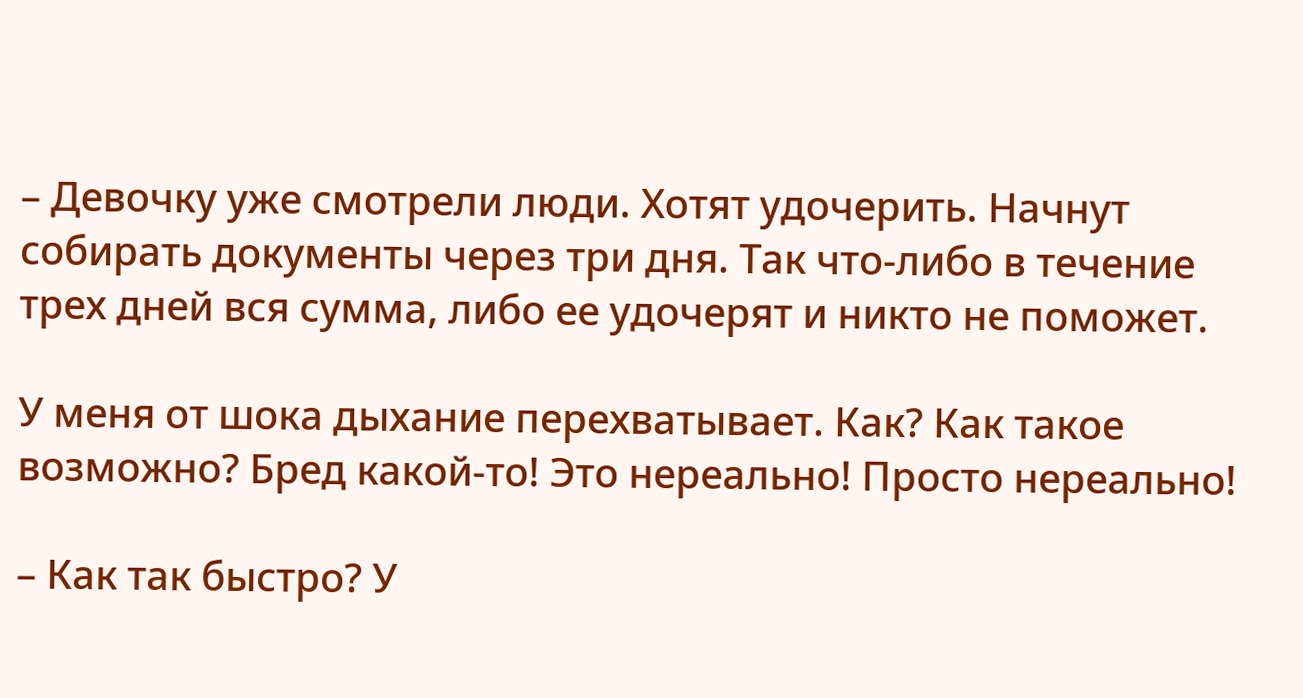– Девочку уже смотрели люди. Хотят удочерить. Начнут собирать документы через три дня. Так что-либо в течение трех дней вся сумма, либо ее удочерят и никто не поможет.

У меня от шока дыхание перехватывает. Как? Как такое возможно? Бред какой-то! Это нереально! Просто нереально!

– Как так быстро? У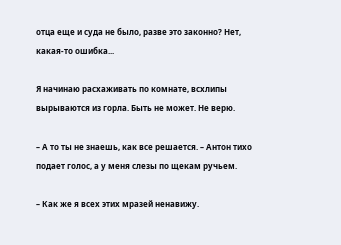отца еще и суда не было, разве это законно? Нет, какая-то ошибка...

Я начинаю расхаживать по комнате, всхлипы вырываются из горла. Быть не может. Не верю.

– А то ты не знаешь, как все решается. – Антон тихо подает голос, а у меня слезы по щекам ручьем.

– Как же я всех этих мразей ненавижу.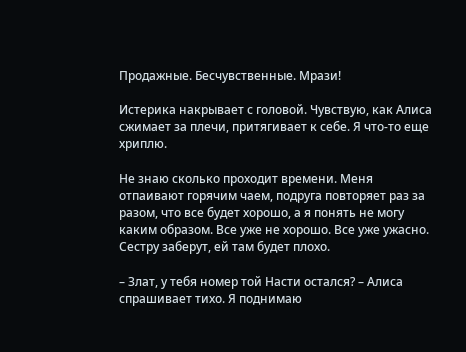Продажные. Бесчувственные. Мрази!

Истерика накрывает с головой. Чувствую, как Алиса сжимает за плечи, притягивает к себе. Я что-то еще хриплю.

Не знаю сколько проходит времени. Меня отпаивают горячим чаем, подруга повторяет раз за разом, что все будет хорошо, а я понять не могу каким образом. Все уже не хорошо. Все уже ужасно. Сестру заберут, ей там будет плохо.

– Злат, у тебя номер той Насти остался? – Алиса спрашивает тихо. Я поднимаю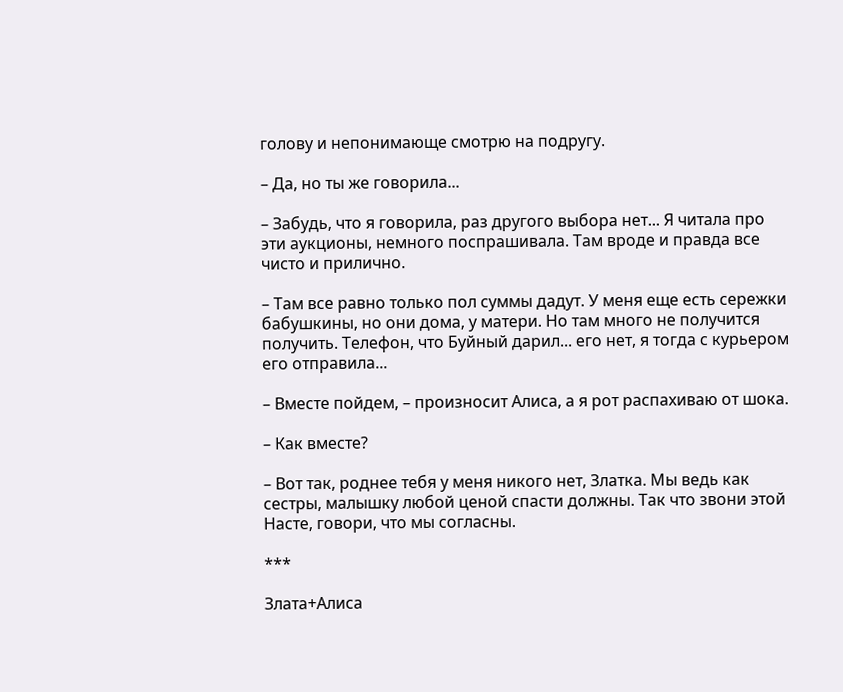голову и непонимающе смотрю на подругу.

– Да, но ты же говорила...

– Забудь, что я говорила, раз другого выбора нет... Я читала про эти аукционы, немного поспрашивала. Там вроде и правда все чисто и прилично.

– Там все равно только пол суммы дадут. У меня еще есть сережки бабушкины, но они дома, у матери. Но там много не получится получить. Телефон, что Буйный дарил... его нет, я тогда с курьером его отправила...

– Вместе пойдем, – произносит Алиса, а я рот распахиваю от шока.

– Как вместе?

– Вот так, роднее тебя у меня никого нет, Златка. Мы ведь как сестры, малышку любой ценой спасти должны. Так что звони этой Насте, говори, что мы согласны.

***

Злата+Алиса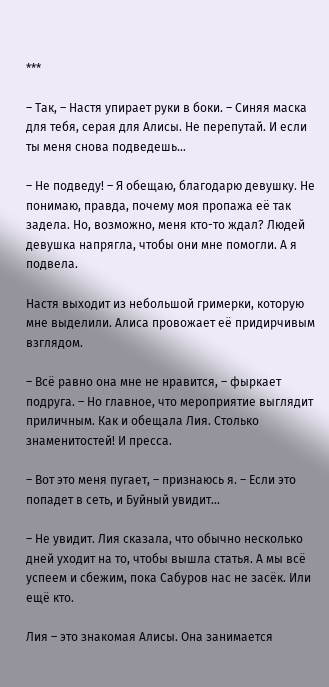***

– Так, – Настя упирает руки в боки. – Синяя маска для тебя, серая для Алисы. Не перепутай. И если ты меня снова подведешь…

– Не подведу! – Я обещаю, благодарю девушку. Не понимаю, правда, почему моя пропажа её так задела. Но, возможно, меня кто-то ждал? Людей девушка напрягла, чтобы они мне помогли. А я подвела.

Настя выходит из небольшой гримерки, которую мне выделили. Алиса провожает её придирчивым взглядом.

– Всё равно она мне не нравится, – фыркает подруга. – Но главное, что мероприятие выглядит приличным. Как и обещала Лия. Столько знаменитостей! И пресса.

– Вот это меня пугает, – признаюсь я. – Если это попадет в сеть, и Буйный увидит…

– Не увидит. Лия сказала, что обычно несколько дней уходит на то, чтобы вышла статья. А мы всё успеем и сбежим, пока Сабуров нас не засёк. Или ещё кто.

Лия – это знакомая Алисы. Она занимается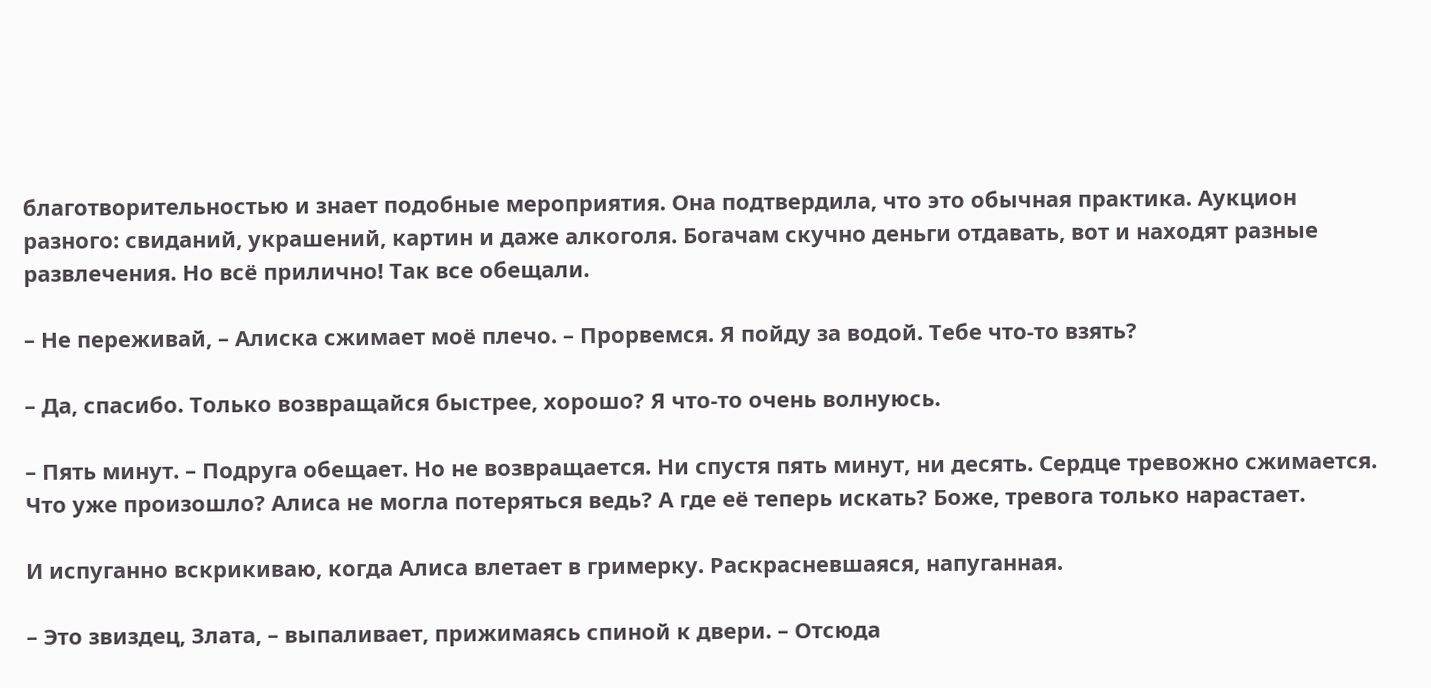благотворительностью и знает подобные мероприятия. Она подтвердила, что это обычная практика. Аукцион разного: свиданий, украшений, картин и даже алкоголя. Богачам скучно деньги отдавать, вот и находят разные развлечения. Но всё прилично! Так все обещали.

– Не переживай, – Алиска сжимает моё плечо. – Прорвемся. Я пойду за водой. Тебе что-то взять?

– Да, спасибо. Только возвращайся быстрее, хорошо? Я что-то очень волнуюсь.

– Пять минут. – Подруга обещает. Но не возвращается. Ни спустя пять минут, ни десять. Сердце тревожно сжимается. Что уже произошло? Алиса не могла потеряться ведь? А где её теперь искать? Боже, тревога только нарастает.

И испуганно вскрикиваю, когда Алиса влетает в гримерку. Раскрасневшаяся, напуганная.

– Это звиздец, Злата, – выпаливает, прижимаясь спиной к двери. – Отсюда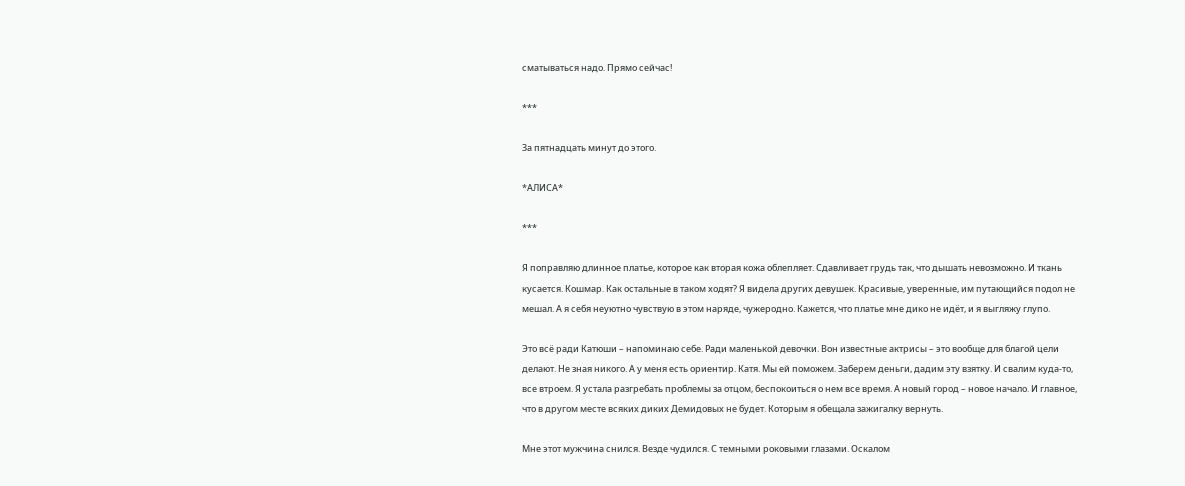сматываться надо. Прямо сейчас!

***

За пятнадцать минут до этого.

*АЛИСА*

***

Я поправляю длинное платье, которое как вторая кожа облепляет. Сдавливает грудь так, что дышать невозможно. И ткань кусается. Кошмар. Как остальные в таком ходят? Я видела других девушек. Красивые, уверенные, им путающийся подол не мешал. А я себя неуютно чувствую в этом наряде, чужеродно. Кажется, что платье мне дико не идёт, и я выгляжу глупо.

Это всё ради Катюши – напоминаю себе. Ради маленькой девочки. Вон известные актрисы – это вообще для благой цели делают. Не зная никого. А у меня есть ориентир. Катя. Мы ей поможем. Заберем деньги, дадим эту взятку. И свалим куда-то, все втроем. Я устала разгребать проблемы за отцом, беспокоиться о нем все время. А новый город – новое начало. И главное, что в другом месте всяких диких Демидовых не будет. Которым я обещала зажигалку вернуть.

Мне этот мужчина снился. Везде чудился. С темными роковыми глазами. Оскалом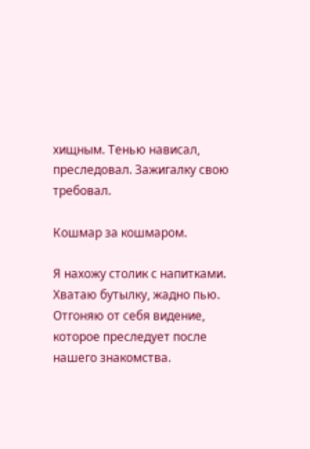хищным. Тенью нависал, преследовал. Зажигалку свою требовал.

Кошмар за кошмаром.

Я нахожу столик с напитками. Хватаю бутылку, жадно пью. Отгоняю от себя видение, которое преследует после нашего знакомства.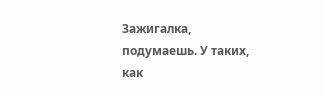Зажигалка, подумаешь. У таких, как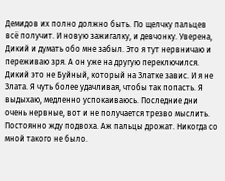Демидов их полно должно быть. По щелчку пальцев всё получит. И новую зажигалку, и девчонку. Уверена, Дикий и думать обо мне забыл. Это я тут нервничаю и переживаю зря. А он уже на другую переключился. Дикий это не Буйный, который на Златке завис. И я не Злата. Я чуть более удачливая, чтобы так попасть. Я выдыхаю, медленно успокаиваюсь. Последние дни очень нервные, вот и не получается трезво мыслить. Постоянно жду подвоха. Аж пальцы дрожат. Никогда со мной такого не было.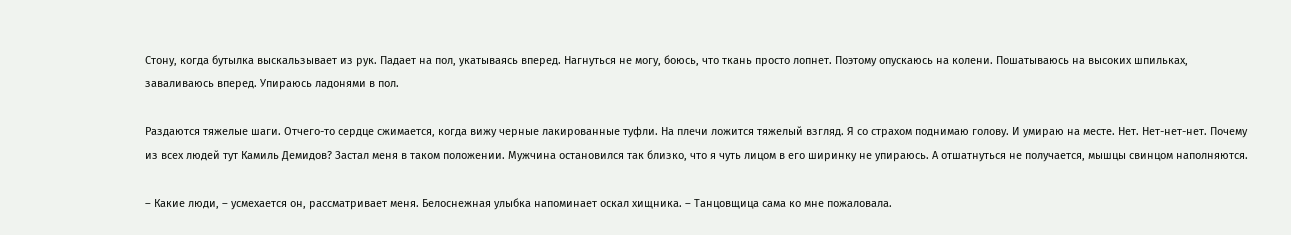Стону, когда бутылка выскальзывает из рук. Падает на пол, укатываясь вперед. Нагнуться не могу, боюсь, что ткань просто лопнет. Поэтому опускаюсь на колени. Пошатываюсь на высоких шпильках, заваливаюсь вперед. Упираюсь ладонями в пол.

Раздаются тяжелые шаги. Отчего-то сердце сжимается, когда вижу черные лакированные туфли. На плечи ложится тяжелый взгляд. Я со страхом поднимаю голову. И умираю на месте. Нет. Нет-нет-нет. Почему из всех людей тут Камиль Демидов? Застал меня в таком положении. Мужчина остановился так близко, что я чуть лицом в его ширинку не упираюсь. А отшатнуться не получается, мышцы свинцом наполняются.

– Какие люди, – усмехается он, рассматривает меня. Белоснежная улыбка напоминает оскал хищника. – Танцовщица сама ко мне пожаловала.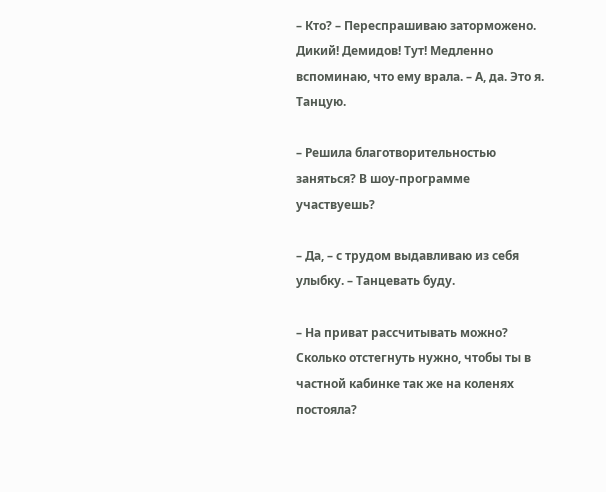– Кто? – Переспрашиваю заторможено. Дикий! Демидов! Тут! Медленно вспоминаю, что ему врала. – А, да. Это я. Танцую.

– Решила благотворительностью заняться? В шоу-программе участвуешь?

– Да, – с трудом выдавливаю из себя улыбку. – Танцевать буду.

– На приват рассчитывать можно? Сколько отстегнуть нужно, чтобы ты в частной кабинке так же на коленях постояла?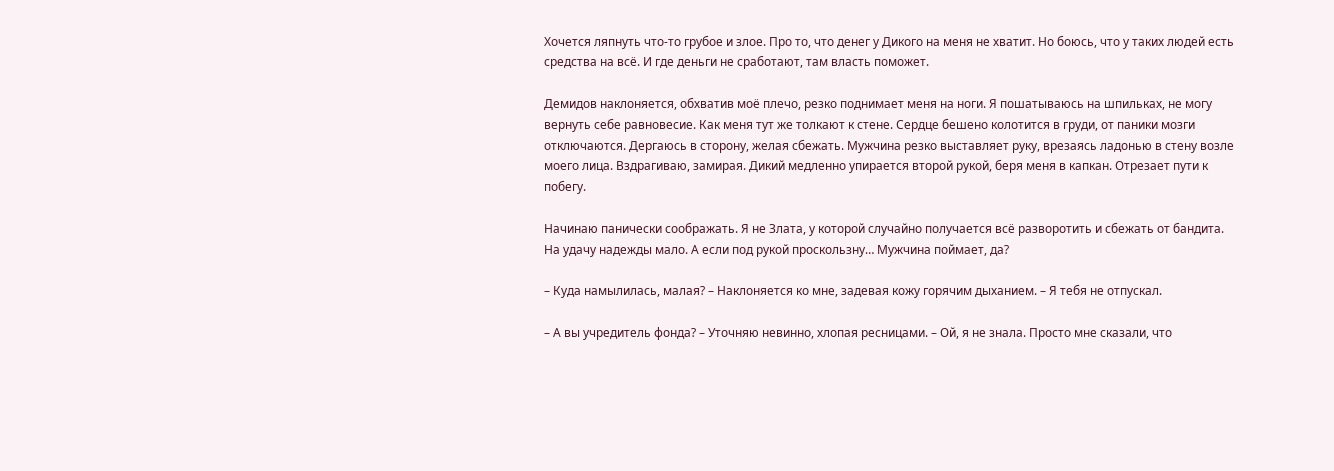Хочется ляпнуть что-то грубое и злое. Про то, что денег у Дикого на меня не хватит. Но боюсь, что у таких людей есть средства на всё. И где деньги не сработают, там власть поможет.

Демидов наклоняется, обхватив моё плечо, резко поднимает меня на ноги. Я пошатываюсь на шпильках, не могу вернуть себе равновесие. Как меня тут же толкают к стене. Сердце бешено колотится в груди, от паники мозги отключаются. Дергаюсь в сторону, желая сбежать. Мужчина резко выставляет руку, врезаясь ладонью в стену возле моего лица. Вздрагиваю, замирая. Дикий медленно упирается второй рукой, беря меня в капкан. Отрезает пути к побегу.

Начинаю панически соображать. Я не Злата, у которой случайно получается всё разворотить и сбежать от бандита. На удачу надежды мало. А если под рукой проскользну… Мужчина поймает, да?

– Куда намылилась, малая? – Наклоняется ко мне, задевая кожу горячим дыханием. – Я тебя не отпускал.

– А вы учредитель фонда? – Уточняю невинно, хлопая ресницами. – Ой, я не знала. Просто мне сказали, что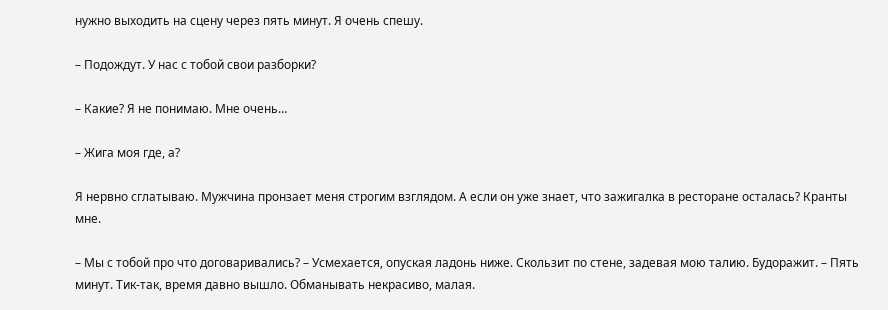нужно выходить на сцену через пять минут. Я очень спешу.

– Подождут. У нас с тобой свои разборки?

– Какие? Я не понимаю. Мне очень…

– Жига моя где, а?

Я нервно сглатываю. Мужчина пронзает меня строгим взглядом. А если он уже знает, что зажигалка в ресторане осталась? Кранты мне.

– Мы с тобой про что договаривались? – Усмехается, опуская ладонь ниже. Скользит по стене, задевая мою талию. Будоражит. – Пять минут. Тик-так, время давно вышло. Обманывать некрасиво, малая.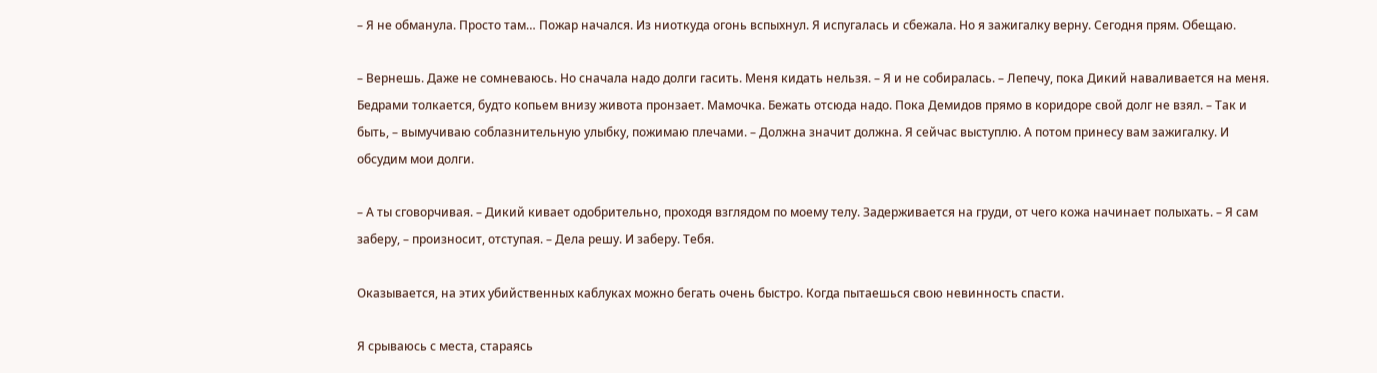– Я не обманула. Просто там… Пожар начался. Из ниоткуда огонь вспыхнул. Я испугалась и сбежала. Но я зажигалку верну. Сегодня прям. Обещаю.

– Вернешь. Даже не сомневаюсь. Но сначала надо долги гасить. Меня кидать нельзя. – Я и не собиралась. – Лепечу, пока Дикий наваливается на меня. Бедрами толкается, будто копьем внизу живота пронзает. Мамочка. Бежать отсюда надо. Пока Демидов прямо в коридоре свой долг не взял. – Так и быть, – вымучиваю соблазнительную улыбку, пожимаю плечами. – Должна значит должна. Я сейчас выступлю. А потом принесу вам зажигалку. И обсудим мои долги.

– А ты сговорчивая. – Дикий кивает одобрительно, проходя взглядом по моему телу. Задерживается на груди, от чего кожа начинает полыхать. – Я сам заберу, – произносит, отступая. – Дела решу. И заберу. Тебя.

Оказывается, на этих убийственных каблуках можно бегать очень быстро. Когда пытаешься свою невинность спасти.

Я срываюсь с места, стараясь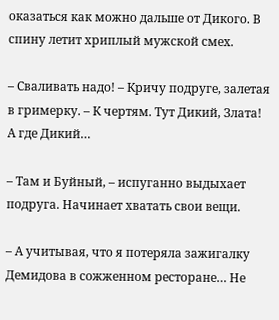оказаться как можно дальше от Дикого. В спину летит хриплый мужской смех.

– Сваливать надо! – Кричу подруге, залетая в гримерку. – К чертям. Тут Дикий, Злата! А где Дикий…

– Там и Буйный, – испуганно выдыхает подруга. Начинает хватать свои вещи.

– А учитывая, что я потеряла зажигалку Демидова в сожженном ресторане… Не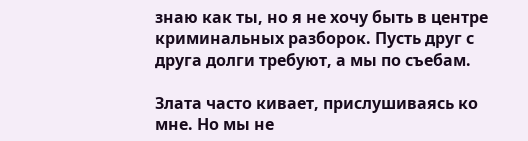знаю как ты, но я не хочу быть в центре криминальных разборок. Пусть друг с друга долги требуют, а мы по съебам.

Злата часто кивает, прислушиваясь ко мне. Но мы не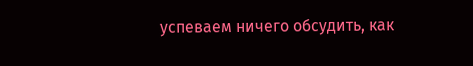успеваем ничего обсудить, как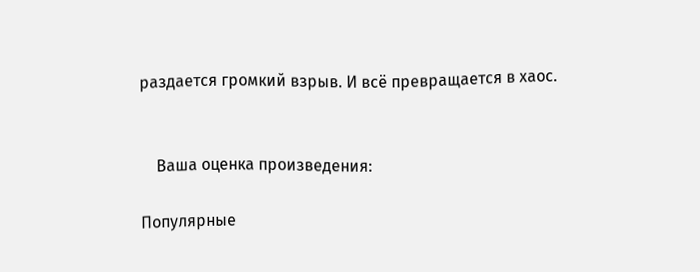раздается громкий взрыв. И всё превращается в хаос.


    Ваша оценка произведения:

Популярные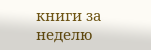книги за неделю